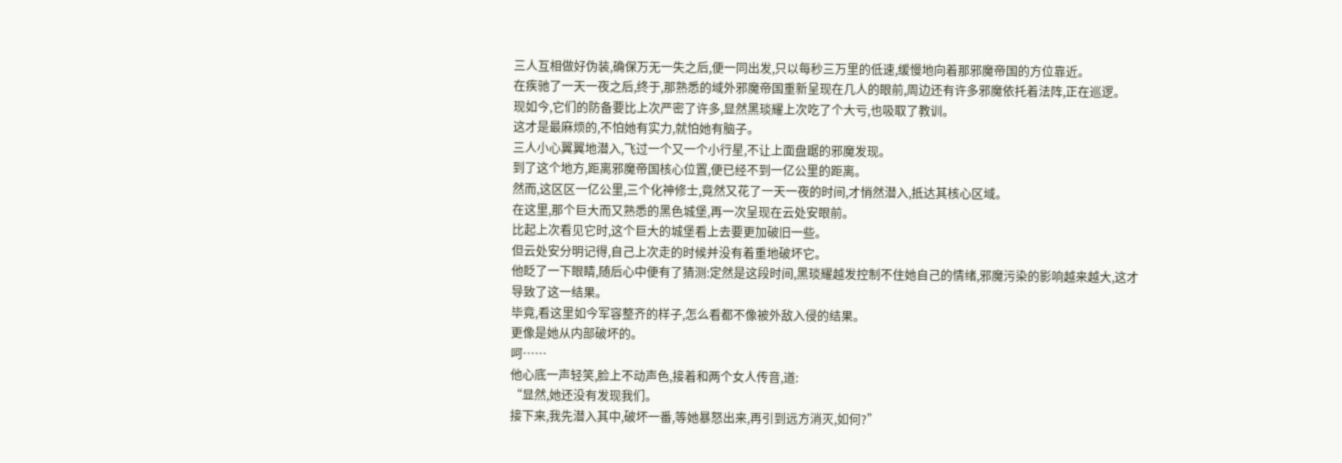三人互相做好伪装,确保万无一失之后,便一同出发,只以每秒三万里的低速,缓慢地向着那邪魔帝国的方位靠近。
在疾驰了一天一夜之后,终于,那熟悉的域外邪魔帝国重新呈现在几人的眼前,周边还有许多邪魔依托着法阵,正在巡逻。
现如今,它们的防备要比上次严密了许多,显然黑琰耀上次吃了个大亏,也吸取了教训。
这才是最麻烦的,不怕她有实力,就怕她有脑子。
三人小心翼翼地潜入,飞过一个又一个小行星,不让上面盘踞的邪魔发现。
到了这个地方,距离邪魔帝国核心位置,便已经不到一亿公里的距离。
然而,这区区一亿公里,三个化神修士,竟然又花了一天一夜的时间,才悄然潜入,抵达其核心区域。
在这里,那个巨大而又熟悉的黑色城堡,再一次呈现在云处安眼前。
比起上次看见它时,这个巨大的城堡看上去要更加破旧一些。
但云处安分明记得,自己上次走的时候并没有着重地破坏它。
他眨了一下眼睛,随后心中便有了猜测:定然是这段时间,黑琰耀越发控制不住她自己的情绪,邪魔污染的影响越来越大,这才导致了这一结果。
毕竟,看这里如今军容整齐的样子,怎么看都不像被外敌入侵的结果。
更像是她从内部破坏的。
呵……
他心底一声轻笑,脸上不动声色,接着和两个女人传音,道:
“显然,她还没有发现我们。
接下来,我先潜入其中,破坏一番,等她暴怒出来,再引到远方消灭,如何?”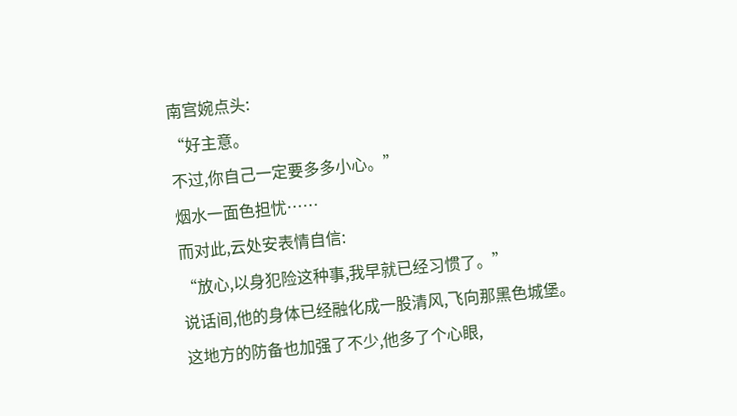南宫婉点头:
“好主意。
不过,你自己一定要多多小心。”
烟水一面色担忧……
而对此,云处安表情自信:
“放心,以身犯险这种事,我早就已经习惯了。”
说话间,他的身体已经融化成一股清风,飞向那黑色城堡。
这地方的防备也加强了不少,他多了个心眼,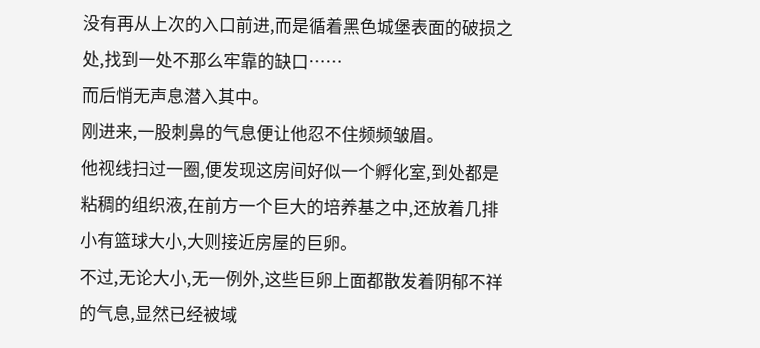没有再从上次的入口前进,而是循着黑色城堡表面的破损之处,找到一处不那么牢靠的缺口……
而后悄无声息潜入其中。
刚进来,一股刺鼻的气息便让他忍不住频频皱眉。
他视线扫过一圈,便发现这房间好似一个孵化室,到处都是粘稠的组织液,在前方一个巨大的培养基之中,还放着几排小有篮球大小,大则接近房屋的巨卵。
不过,无论大小,无一例外,这些巨卵上面都散发着阴郁不祥的气息,显然已经被域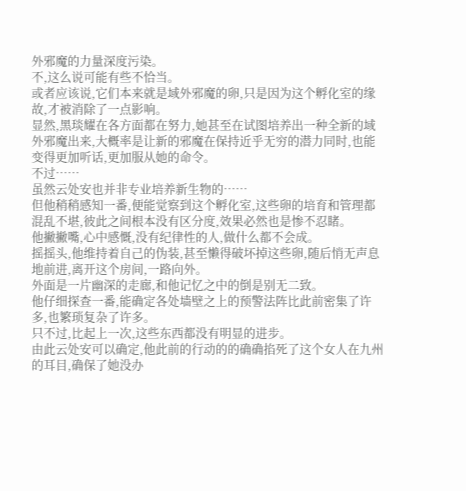外邪魔的力量深度污染。
不,这么说可能有些不恰当。
或者应该说,它们本来就是域外邪魔的卵,只是因为这个孵化室的缘故,才被消除了一点影响。
显然,黑琰耀在各方面都在努力,她甚至在试图培养出一种全新的域外邪魔出来,大概率是让新的邪魔在保持近乎无穷的潜力同时,也能变得更加听话,更加服从她的命令。
不过……
虽然云处安也并非专业培养新生物的……
但他稍稍感知一番,便能觉察到这个孵化室,这些卵的培育和管理都混乱不堪,彼此之间根本没有区分度,效果必然也是惨不忍睹。
他撇撇嘴,心中感慨,没有纪律性的人,做什么都不会成。
摇摇头,他维持着自己的伪装,甚至懒得破坏掉这些卵,随后悄无声息地前进,离开这个房间,一路向外。
外面是一片幽深的走廊,和他记忆之中的倒是别无二致。
他仔细探查一番,能确定各处墙壁之上的预警法阵比此前密集了许多,也繁琐复杂了许多。
只不过,比起上一次,这些东西都没有明显的进步。
由此云处安可以确定,他此前的行动的的确确掐死了这个女人在九州的耳目,确保了她没办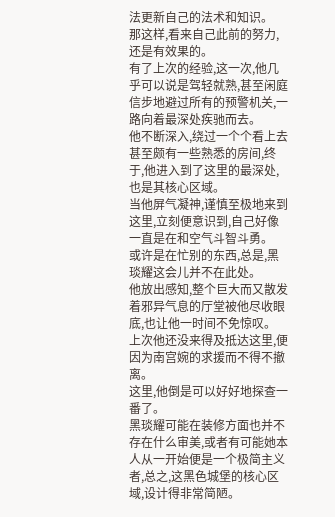法更新自己的法术和知识。
那这样,看来自己此前的努力,还是有效果的。
有了上次的经验,这一次,他几乎可以说是驾轻就熟,甚至闲庭信步地避过所有的预警机关,一路向着最深处疾驰而去。
他不断深入,绕过一个个看上去甚至颇有一些熟悉的房间,终于,他进入到了这里的最深处,也是其核心区域。
当他屏气凝神,谨慎至极地来到这里,立刻便意识到,自己好像一直是在和空气斗智斗勇。
或许是在忙别的东西,总是,黑琰耀这会儿并不在此处。
他放出感知,整个巨大而又散发着邪异气息的厅堂被他尽收眼底,也让他一时间不免惊叹。
上次他还没来得及抵达这里,便因为南宫婉的求援而不得不撤离。
这里,他倒是可以好好地探查一番了。
黑琰耀可能在装修方面也并不存在什么审美,或者有可能她本人从一开始便是一个极简主义者,总之,这黑色城堡的核心区域,设计得非常简陋。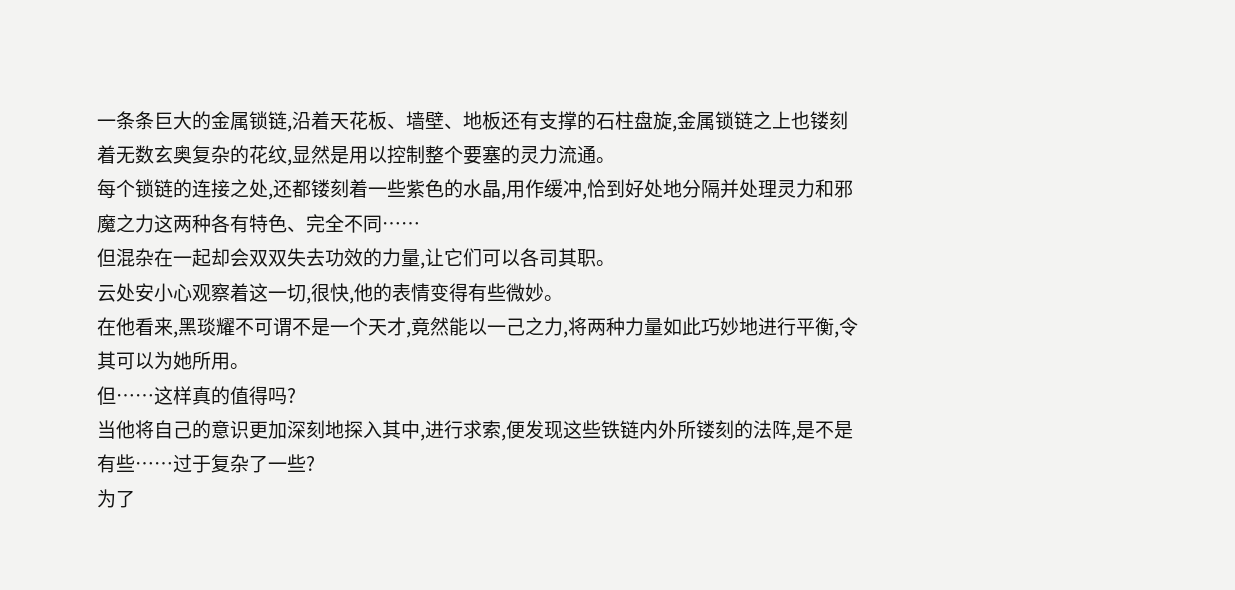一条条巨大的金属锁链,沿着天花板、墙壁、地板还有支撑的石柱盘旋,金属锁链之上也镂刻着无数玄奥复杂的花纹,显然是用以控制整个要塞的灵力流通。
每个锁链的连接之处,还都镂刻着一些紫色的水晶,用作缓冲,恰到好处地分隔并处理灵力和邪魔之力这两种各有特色、完全不同……
但混杂在一起却会双双失去功效的力量,让它们可以各司其职。
云处安小心观察着这一切,很快,他的表情变得有些微妙。
在他看来,黑琰耀不可谓不是一个天才,竟然能以一己之力,将两种力量如此巧妙地进行平衡,令其可以为她所用。
但……这样真的值得吗?
当他将自己的意识更加深刻地探入其中,进行求索,便发现这些铁链内外所镂刻的法阵,是不是有些……过于复杂了一些?
为了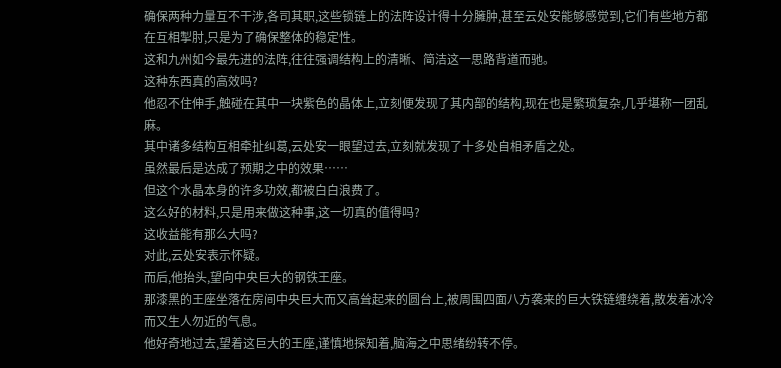确保两种力量互不干涉,各司其职,这些锁链上的法阵设计得十分臃肿,甚至云处安能够感觉到,它们有些地方都在互相掣肘,只是为了确保整体的稳定性。
这和九州如今最先进的法阵,往往强调结构上的清晰、简洁这一思路背道而驰。
这种东西真的高效吗?
他忍不住伸手,触碰在其中一块紫色的晶体上,立刻便发现了其内部的结构,现在也是繁琐复杂,几乎堪称一团乱麻。
其中诸多结构互相牵扯纠葛,云处安一眼望过去,立刻就发现了十多处自相矛盾之处。
虽然最后是达成了预期之中的效果……
但这个水晶本身的许多功效,都被白白浪费了。
这么好的材料,只是用来做这种事,这一切真的值得吗?
这收益能有那么大吗?
对此,云处安表示怀疑。
而后,他抬头,望向中央巨大的钢铁王座。
那漆黑的王座坐落在房间中央巨大而又高耸起来的圆台上,被周围四面八方袭来的巨大铁链缠绕着,散发着冰冷而又生人勿近的气息。
他好奇地过去,望着这巨大的王座,谨慎地探知着,脑海之中思绪纷转不停。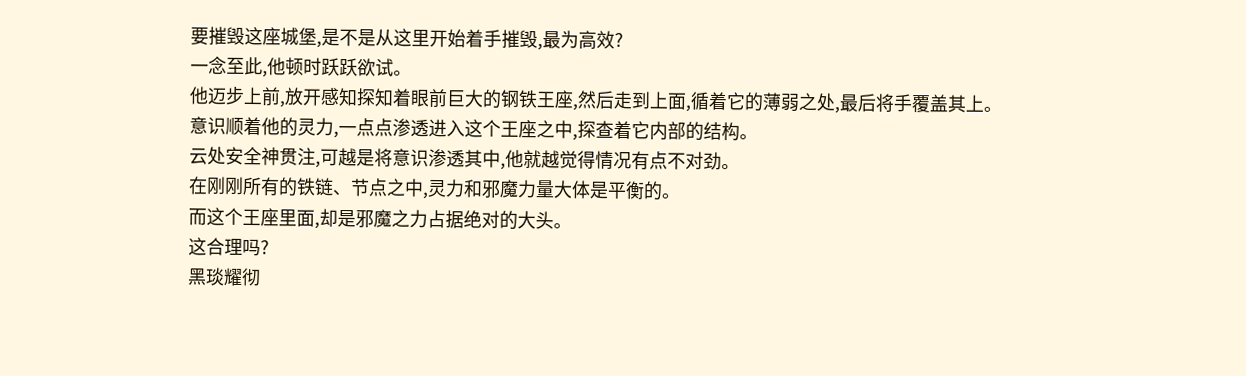要摧毁这座城堡,是不是从这里开始着手摧毁,最为高效?
一念至此,他顿时跃跃欲试。
他迈步上前,放开感知探知着眼前巨大的钢铁王座,然后走到上面,循着它的薄弱之处,最后将手覆盖其上。
意识顺着他的灵力,一点点渗透进入这个王座之中,探查着它内部的结构。
云处安全神贯注,可越是将意识渗透其中,他就越觉得情况有点不对劲。
在刚刚所有的铁链、节点之中,灵力和邪魔力量大体是平衡的。
而这个王座里面,却是邪魔之力占据绝对的大头。
这合理吗?
黑琰耀彻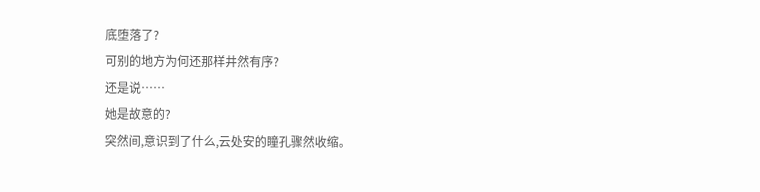底堕落了?
可别的地方为何还那样井然有序?
还是说……
她是故意的?
突然间,意识到了什么,云处安的瞳孔骤然收缩。